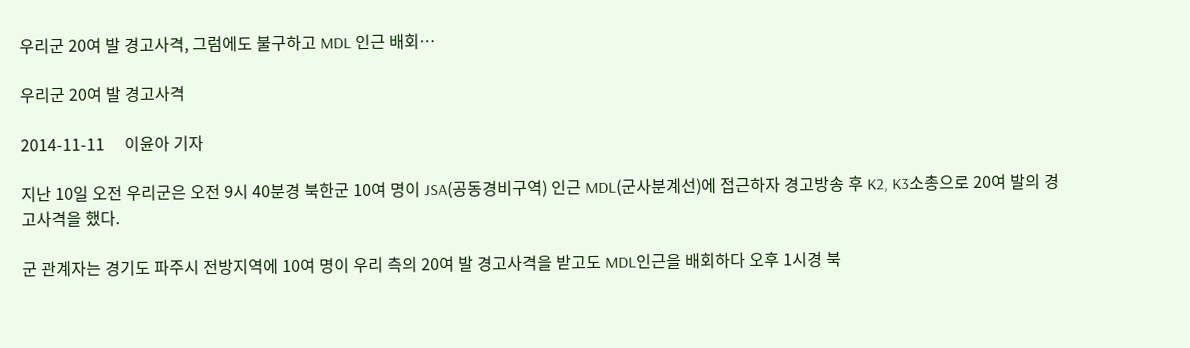우리군 20여 발 경고사격, 그럼에도 불구하고 MDL 인근 배회…

우리군 20여 발 경고사격

2014-11-11     이윤아 기자

지난 10일 오전 우리군은 오전 9시 40분경 북한군 10여 명이 JSA(공동경비구역) 인근 MDL(군사분계선)에 접근하자 경고방송 후 K2, K3소총으로 20여 발의 경고사격을 했다.

군 관계자는 경기도 파주시 전방지역에 10여 명이 우리 측의 20여 발 경고사격을 받고도 MDL인근을 배회하다 오후 1시경 북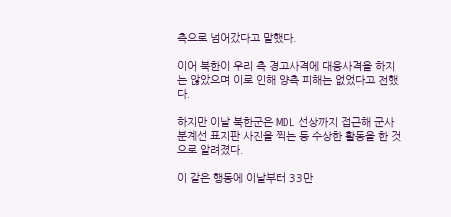측으로 넘어갔다고 말했다.

이어 북한이 우리 측 경고사격에 대응사격을 하지는 않았으며 이로 인해 양측 피해는 없었다고 전했다.

하지만 이날 북한군은 MDL 선상까지 접근해 군사분계선 표지판 사진을 찍는 등 수상한 활동을 한 것으로 알려졌다.

이 같은 행동에 이날부터 33만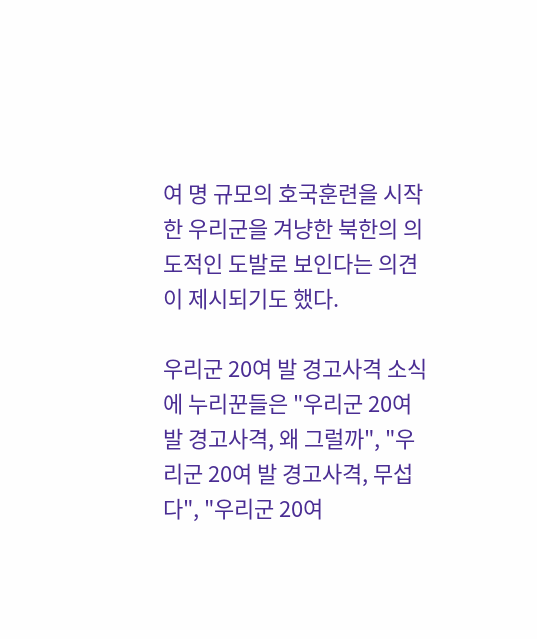여 명 규모의 호국훈련을 시작한 우리군을 겨냥한 북한의 의도적인 도발로 보인다는 의견이 제시되기도 했다.

우리군 20여 발 경고사격 소식에 누리꾼들은 "우리군 20여 발 경고사격, 왜 그럴까", "우리군 20여 발 경고사격, 무섭다", "우리군 20여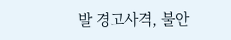발 경고사격, 불안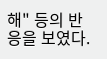해" 등의 반응을 보였다.